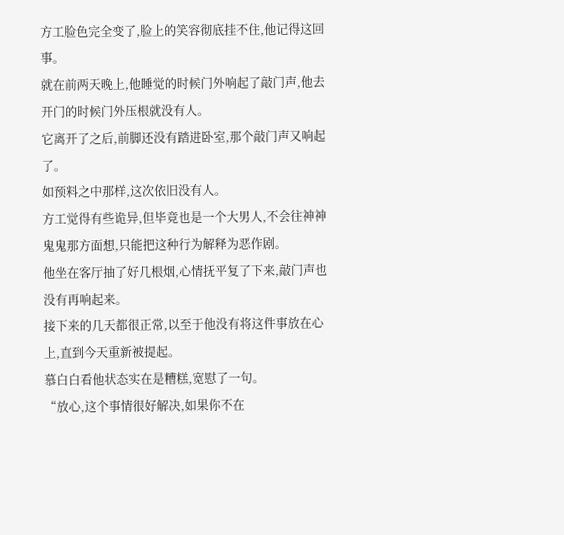方工脸色完全变了,脸上的笑容彻底挂不住,他记得这回事。
就在前两天晚上,他睡觉的时候门外响起了敲门声,他去开门的时候门外压根就没有人。
它离开了之后,前脚还没有踏进卧室,那个敲门声又响起了。
如预料之中那样,这次依旧没有人。
方工觉得有些诡异,但毕竟也是一个大男人,不会往神神鬼鬼那方面想,只能把这种行为解释为恶作剧。
他坐在客厅抽了好几根烟,心情抚平复了下来,敲门声也没有再响起来。
接下来的几天都很正常,以至于他没有将这件事放在心上,直到今天重新被提起。
慕白白看他状态实在是糟糕,宽慰了一句。
“放心,这个事情很好解决,如果你不在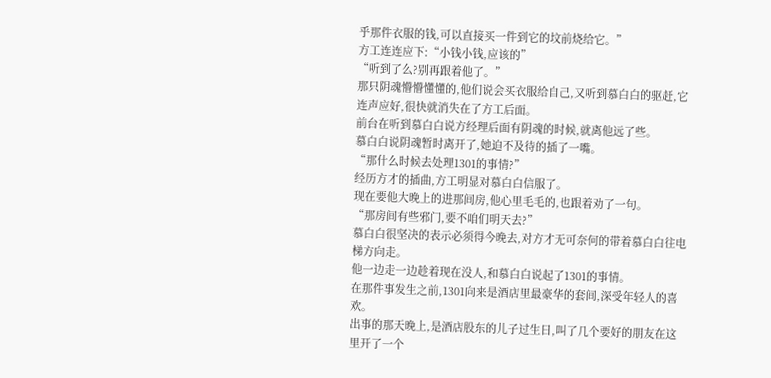乎那件衣服的钱,可以直接买一件到它的坟前烧给它。”
方工连连应下:“小钱小钱,应该的”
“听到了么?别再跟着他了。”
那只阴魂懵懵懂懂的,他们说会买衣服给自己,又听到慕白白的驱赶,它连声应好,很快就消失在了方工后面。
前台在听到慕白白说方经理后面有阴魂的时候,就离他远了些。
慕白白说阴魂暂时离开了,她迫不及待的插了一嘴。
“那什么时候去处理1301的事情?”
经历方才的插曲,方工明显对慕白白信服了。
现在要他大晚上的进那间房,他心里毛毛的,也跟着劝了一句。
“那房间有些邪门,要不咱们明天去?”
慕白白很坚决的表示必须得今晚去,对方才无可奈何的带着慕白白往电梯方向走。
他一边走一边趁着现在没人,和慕白白说起了1301的事情。
在那件事发生之前,1301向来是酒店里最豪华的套间,深受年轻人的喜欢。
出事的那天晚上,是酒店股东的儿子过生日,叫了几个要好的朋友在这里开了一个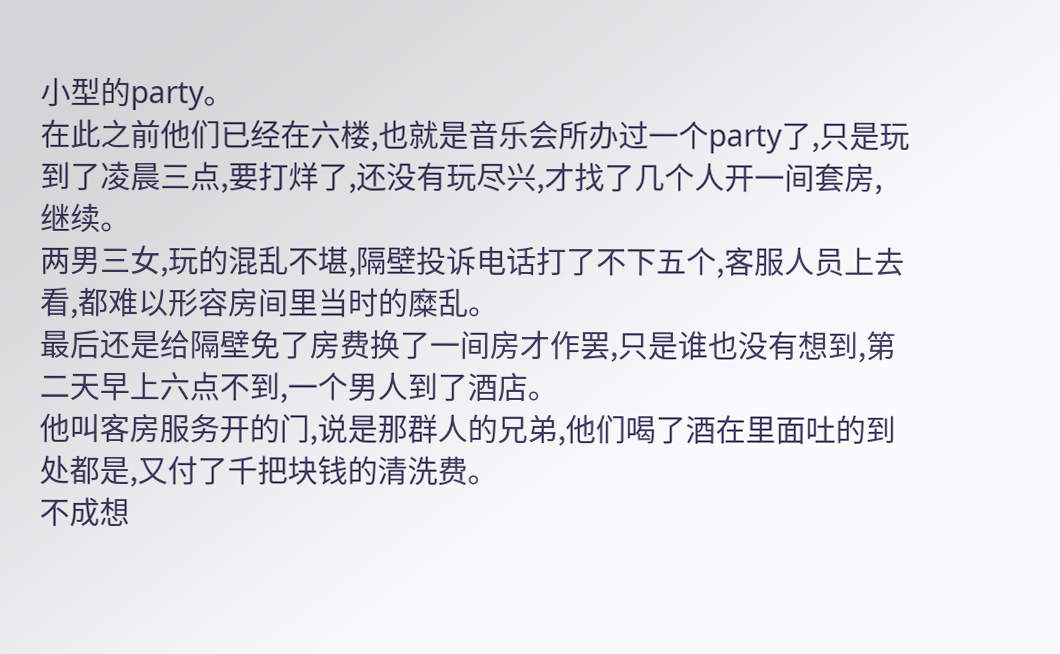小型的party。
在此之前他们已经在六楼,也就是音乐会所办过一个party了,只是玩到了凌晨三点,要打烊了,还没有玩尽兴,才找了几个人开一间套房,继续。
两男三女,玩的混乱不堪,隔壁投诉电话打了不下五个,客服人员上去看,都难以形容房间里当时的糜乱。
最后还是给隔壁免了房费换了一间房才作罢,只是谁也没有想到,第二天早上六点不到,一个男人到了酒店。
他叫客房服务开的门,说是那群人的兄弟,他们喝了酒在里面吐的到处都是,又付了千把块钱的清洗费。
不成想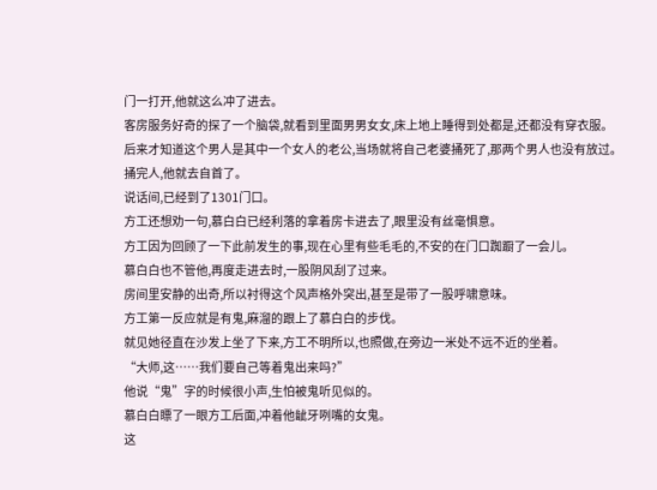门一打开,他就这么冲了进去。
客房服务好奇的探了一个脑袋,就看到里面男男女女,床上地上睡得到处都是,还都没有穿衣服。
后来才知道这个男人是其中一个女人的老公,当场就将自己老婆捅死了,那两个男人也没有放过。
捅完人,他就去自首了。
说话间,已经到了1301门口。
方工还想劝一句,慕白白已经利落的拿着房卡进去了,眼里没有丝毫惧意。
方工因为回顾了一下此前发生的事,现在心里有些毛毛的,不安的在门口踟蹰了一会儿。
慕白白也不管他,再度走进去时,一股阴风刮了过来。
房间里安静的出奇,所以衬得这个风声格外突出,甚至是带了一股呼啸意味。
方工第一反应就是有鬼,麻溜的跟上了慕白白的步伐。
就见她径直在沙发上坐了下来,方工不明所以,也照做,在旁边一米处不远不近的坐着。
“大师,这……我们要自己等着鬼出来吗?”
他说“鬼”字的时候很小声,生怕被鬼听见似的。
慕白白瞟了一眼方工后面,冲着他龇牙咧嘴的女鬼。
这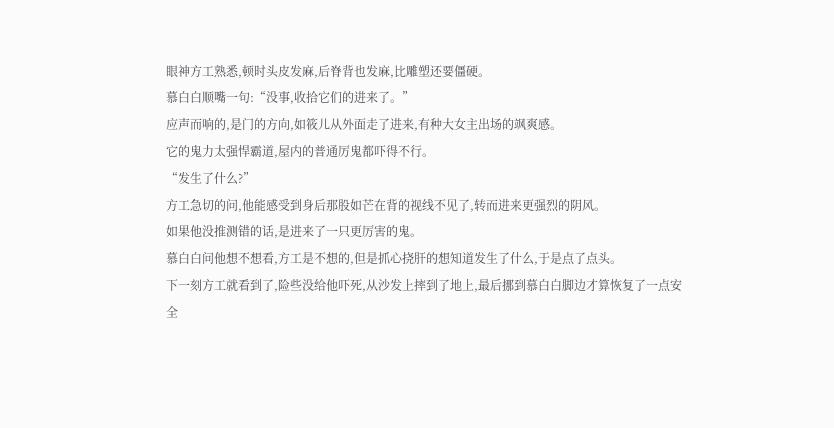眼神方工熟悉,顿时头皮发麻,后脊背也发麻,比雕塑还要僵硬。
慕白白顺嘴一句:“没事,收拾它们的进来了。”
应声而响的,是门的方向,如筱儿从外面走了进来,有种大女主出场的飒爽感。
它的鬼力太强悍霸道,屋内的普通厉鬼都吓得不行。
“发生了什么?”
方工急切的问,他能感受到身后那股如芒在背的视线不见了,转而进来更强烈的阴风。
如果他没推测错的话,是进来了一只更厉害的鬼。
慕白白问他想不想看,方工是不想的,但是抓心挠肝的想知道发生了什么,于是点了点头。
下一刻方工就看到了,险些没给他吓死,从沙发上摔到了地上,最后挪到慕白白脚边才算恢复了一点安全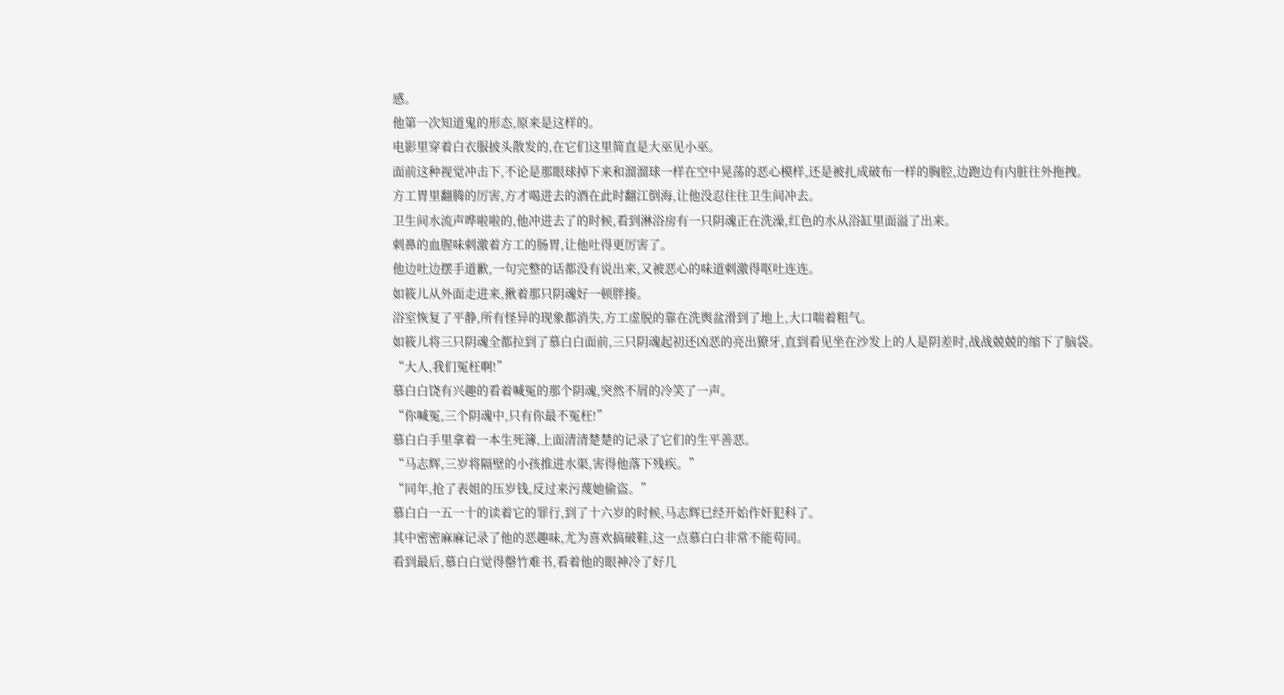感。
他第一次知道鬼的形态,原来是这样的。
电影里穿着白衣服披头散发的,在它们这里简直是大巫见小巫。
面前这种视觉冲击下,不论是那眼球掉下来和溜溜球一样在空中晃荡的恶心模样,还是被扎成破布一样的胸腔,边跑边有内脏往外拖拽。
方工胃里翻腾的厉害,方才喝进去的酒在此时翻江倒海,让他没忍住往卫生间冲去。
卫生间水流声哗啦啦的,他冲进去了的时候,看到淋浴房有一只阴魂正在洗澡,红色的水从浴缸里面溢了出来。
刺鼻的血腥味刺激着方工的肠胃,让他吐得更厉害了。
他边吐边摆手道歉,一句完整的话都没有说出来,又被恶心的味道刺激得呕吐连连。
如筱儿从外面走进来,揪着那只阴魂好一顿胖揍。
浴室恢复了平静,所有怪异的现象都消失,方工虚脱的靠在洗舆盆滑到了地上,大口喘着粗气。
如筱儿将三只阴魂全都拉到了慕白白面前,三只阴魂起初还凶恶的亮出獠牙,直到看见坐在沙发上的人是阴差时,战战兢兢的缩下了脑袋。
“大人,我们冤枉啊!”
慕白白饶有兴趣的看着喊冤的那个阴魂,突然不屑的冷笑了一声。
“你喊冤,三个阴魂中,只有你最不冤枉!”
慕白白手里拿着一本生死簿,上面清清楚楚的记录了它们的生平善恶。
“马志辉,三岁将隔壁的小孩推进水渠,害得他落下残疾。”
“同年,抢了表姐的压岁钱,反过来污蔑她偷盗。”
慕白白一五一十的读着它的罪行,到了十六岁的时候,马志辉已经开始作奸犯科了。
其中密密麻麻记录了他的恶趣味,尤为喜欢搞破鞋,这一点慕白白非常不能苟同。
看到最后,慕白白觉得罄竹难书,看着他的眼神冷了好几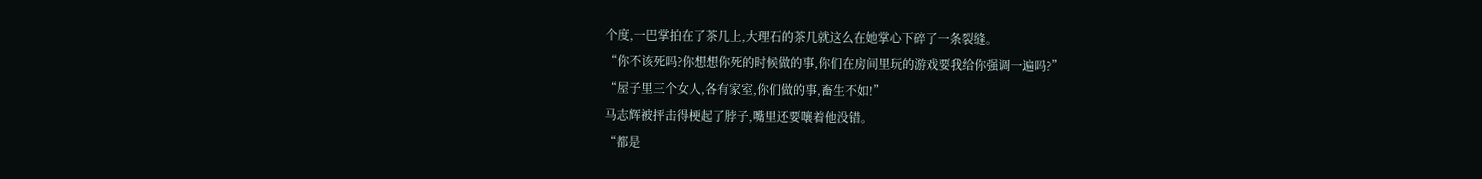个度,一巴掌拍在了茶几上,大理石的茶几就这么在她掌心下碎了一条裂缝。
“你不该死吗?你想想你死的时候做的事,你们在房间里玩的游戏要我给你强调一遍吗?”
“屋子里三个女人,各有家室,你们做的事,畜生不如!”
马志辉被抨击得梗起了脖子,嘴里还要嚷着他没错。
“都是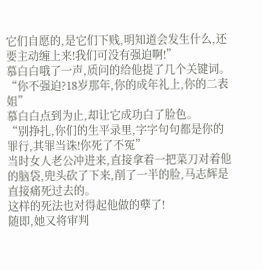它们自愿的,是它们下贱,明知道会发生什么,还要主动缠上来!我们可没有强迫啊!”
慕白白哦了一声,质问的给他提了几个关键词。
“你不强迫?18岁那年,你的成年礼上,你的二表姐”
慕白白点到为止,却让它成功白了脸色。
“别挣扎,你们的生平录里,字字句句都是你的罪行,其罪当诛!你死了不冤”
当时女人老公冲进来,直接拿着一把菜刀对着他的脑袋,兜头砍了下来,削了一半的脸,马志辉是直接痛死过去的。
这样的死法也对得起他做的孽了!
随即,她又将审判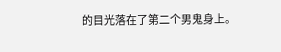的目光落在了第二个男鬼身上。